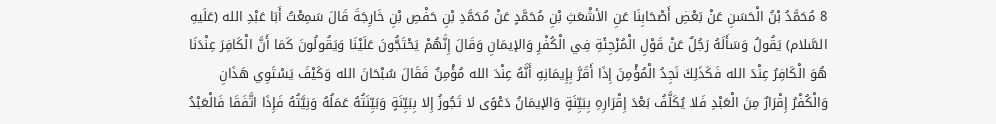8 مُحَمَّدُ بْنُ الْحَسَنِ عَنْ بَعْضِ أَصْحَابِنَا عَنِ الأشْعَثِ بْنِ مُحَمَّدٍ عَنْ مُحَمَّدِ بْنِ حَفْصِ بْنِ خَارِجَةَ قَالَ سَمِعْتُ أَبَا عَبْدِ الله (عَلَيهِ السَّلام) يَقُولُ وَسَأَلَهُ رَجُلٌ عَنْ قَوْلِ الْمُرْجِئَةِ فِي الْكُفْرِ وَالإيمَانِ وَقَالَ إِنَّهُمْ يَحْتَجُّونَ عَلَيْنَا وَيَقُولُونَ كَمَا أَنَّ الْكَافِرَ عِنْدَنَا هُوَ الْكَافِرُ عِنْدَ الله فَكَذَلِكَ نَجِدُ الْمُؤْمِنَ إِذَا أَقَرَّ بِإِيمَانِهِ أَنَّهُ عِنْدَ الله مُؤْمِنٌ فَقَالَ سُبْحَانَ الله وَكَيْفَ يَسْتَوِي هَذَانِ وَالْكُفْرُ إِقْرَارٌ مِنَ الْعَبْدِ فَلا يُكَلَّفُ بَعْدَ إِقْرَارِهِ بِبَيِّنَةٍ وَالإيمَانُ دَعْوًى لا تَجُوزُ إِلا بِبَيِّنَةٍ وَبَيِّنَتُهُ عَمَلُهُ وَنِيَّتُهُ فَإِذَا اتَّفَقَا فَالْعَبْدُ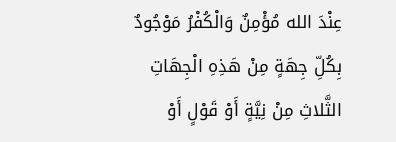عِنْدَ الله مُؤْمِنٌ وَالْكُفْرُ مَوْجُودٌ بِكُلِّ جِهَةٍ مِنْ هَذِهِ الْجِهَاتِ الثَّلاثِ مِنْ نِيَّةٍ أَوْ قَوْلٍ أَوْ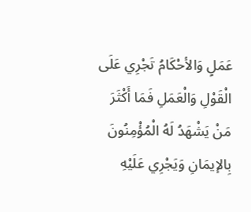عَمَلٍ وَالأحْكَامُ تَجْرِي عَلَى الْقَوْلِ وَالْعَمَلِ فَمَا أَكْثَرَ مَنْ يَشْهَدُ لَهُ الْمُؤْمِنُونَ بِالإيمَانِ وَيَجْرِي عَلَيْهِ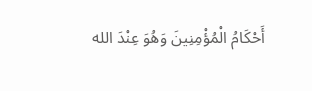أَحْكَامُ الْمُؤْمِنِينَ وَهُوَ عِنْدَ الله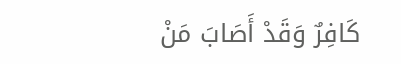كَافِرٌ وَقَدْ أَصَابَ مَنْ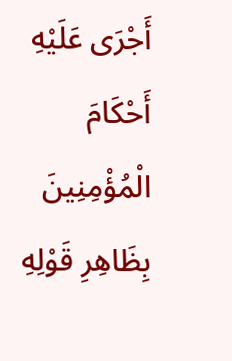أَجْرَى عَلَيْهِ أَحْكَامَ الْمُؤْمِنِينَ بِظَاهِرِ قَوْلِهِ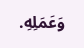وَعَمَلِهِ.